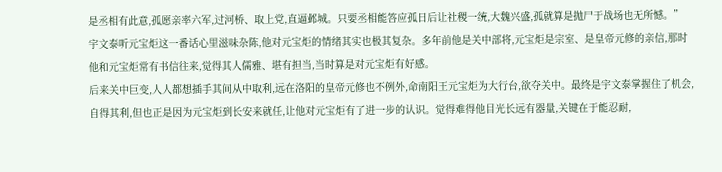是丞相有此意,孤愿亲率六军,过河桥、取上党,直逼邺城。只要丞相能答应孤日后让社稷一统,大魏兴盛,孤就算是抛尸于战场也无所憾。”
宇文泰听元宝炬这一番话心里滋味杂陈,他对元宝炬的情绪其实也极其复杂。多年前他是关中部将,元宝炬是宗室、是皇帝元修的亲信,那时他和元宝炬常有书信往来,觉得其人儒雅、堪有担当,当时算是对元宝炬有好感。
后来关中巨变,人人都想插手其间从中取利,远在洛阳的皇帝元修也不例外,命南阳王元宝炬为大行台,欲夺关中。最终是宇文泰掌握住了机会,自得其利,但也正是因为元宝炬到长安来就任,让他对元宝炬有了进一步的认识。觉得难得他目光长远有器量,关键在于能忍耐,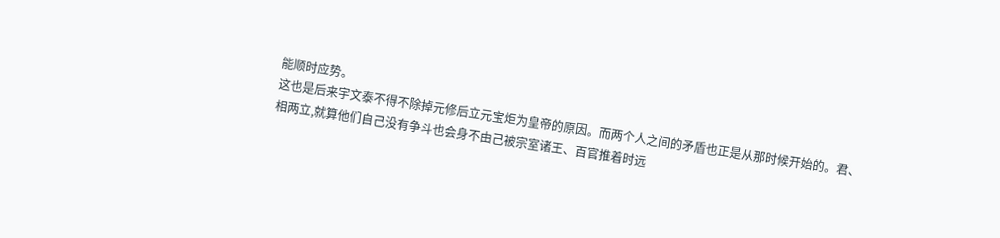能顺时应势。
这也是后来宇文泰不得不除掉元修后立元宝炬为皇帝的原因。而两个人之间的矛盾也正是从那时候开始的。君、相两立,就算他们自己没有争斗也会身不由己被宗室诸王、百官推着时远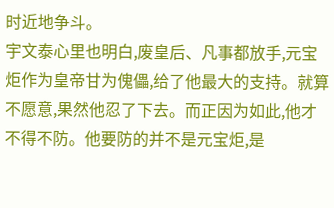时近地争斗。
宇文泰心里也明白,废皇后、凡事都放手,元宝炬作为皇帝甘为傀儡,给了他最大的支持。就算不愿意,果然他忍了下去。而正因为如此,他才不得不防。他要防的并不是元宝炬,是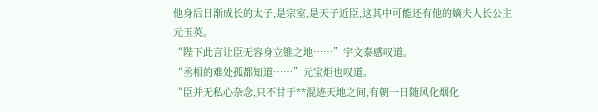他身后日渐成长的太子,是宗室,是天子近臣,这其中可能还有他的嫡夫人长公主元玉英。
“陛下此言让臣无容身立锥之地……”宇文泰感叹道。
“丞相的难处孤都知道……”元宝炬也叹道。
“臣并无私心杂念,只不甘于**混迹天地之间,有朝一日随风化烟化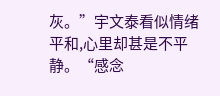灰。”宇文泰看似情绪平和,心里却甚是不平静。“感念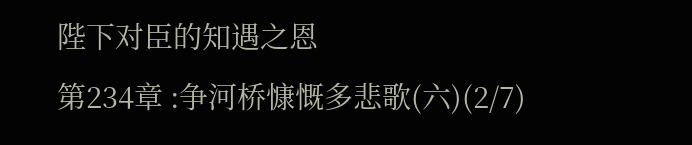陛下对臣的知遇之恩
第234章 :争河桥慷慨多悲歌(六)(2/7)